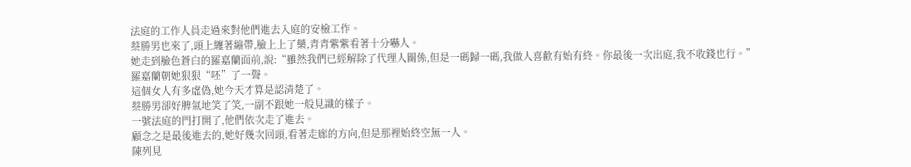法庭的工作人員走過來對他們進去入庭的安檢工作。
蔡勝男也來了,頭上纏著繃帶,臉上上了藥,青青紫紫看著十分嚇人。
她走到臉色蒼白的羅嘉蘭面前,說:“雖然我們已經解除了代理人關係,但是一碼歸一碼,我做人喜歡有始有終。你最後一次出庭,我不收錢也行。”
羅嘉蘭朝她狠狠“呸”了一聲。
這個女人有多虛偽,她今天才算是認清楚了。
蔡勝男卻好脾氣地笑了笑,一副不跟她一般見識的樣子。
一號法庭的門打開了,他們依次走了進去。
顧念之是最後進去的,她好幾次回頭,看著走廊的方向,但是那裡始終空無一人。
陳列見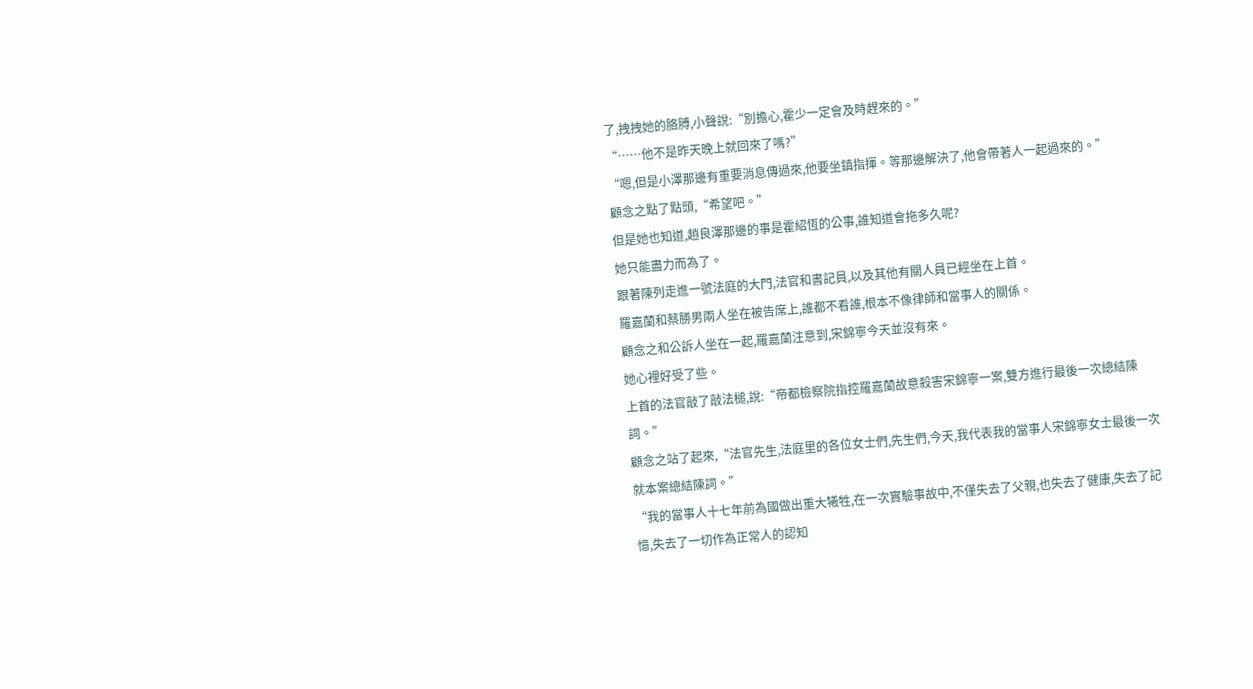了,拽拽她的胳膊,小聲說:“別擔心,霍少一定會及時趕來的。”
“……他不是昨天晚上就回來了嗎?”
“嗯,但是小澤那邊有重要消息傳過來,他要坐鎮指揮。等那邊解決了,他會帶著人一起過來的。”
顧念之點了點頭,“希望吧。”
但是她也知道,趙良澤那邊的事是霍紹恆的公事,誰知道會拖多久呢?
她只能盡力而為了。
跟著陳列走進一號法庭的大門,法官和書記員,以及其他有關人員已經坐在上首。
羅嘉蘭和蔡勝男兩人坐在被告席上,誰都不看誰,根本不像律師和當事人的關係。
顧念之和公訴人坐在一起,羅嘉蘭注意到,宋錦寧今天並沒有來。
她心裡好受了些。
上首的法官敲了敲法槌,說:“帝都檢察院指控羅嘉蘭故意殺害宋錦寧一案,雙方進行最後一次總結陳詞。”
顧念之站了起來,“法官先生,法庭里的各位女士們,先生們,今天,我代表我的當事人宋錦寧女士最後一次就本案總結陳詞。”
“我的當事人十七年前為國做出重大犧牲,在一次實驗事故中,不僅失去了父親,也失去了健康,失去了記憶,失去了一切作為正常人的認知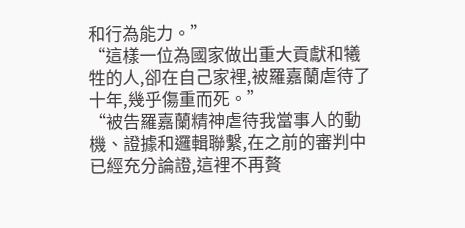和行為能力。”
“這樣一位為國家做出重大貢獻和犧牲的人,卻在自己家裡,被羅嘉蘭虐待了十年,幾乎傷重而死。”
“被告羅嘉蘭精神虐待我當事人的動機、證據和邏輯聯繫,在之前的審判中已經充分論證,這裡不再贅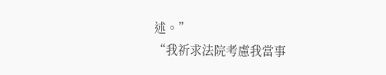述。”
“我祈求法院考慮我當事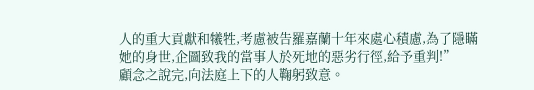人的重大貢獻和犧牲,考慮被告羅嘉蘭十年來處心積慮,為了隱瞞她的身世,企圖致我的當事人於死地的惡劣行徑,給予重判!”
顧念之說完,向法庭上下的人鞠躬致意。